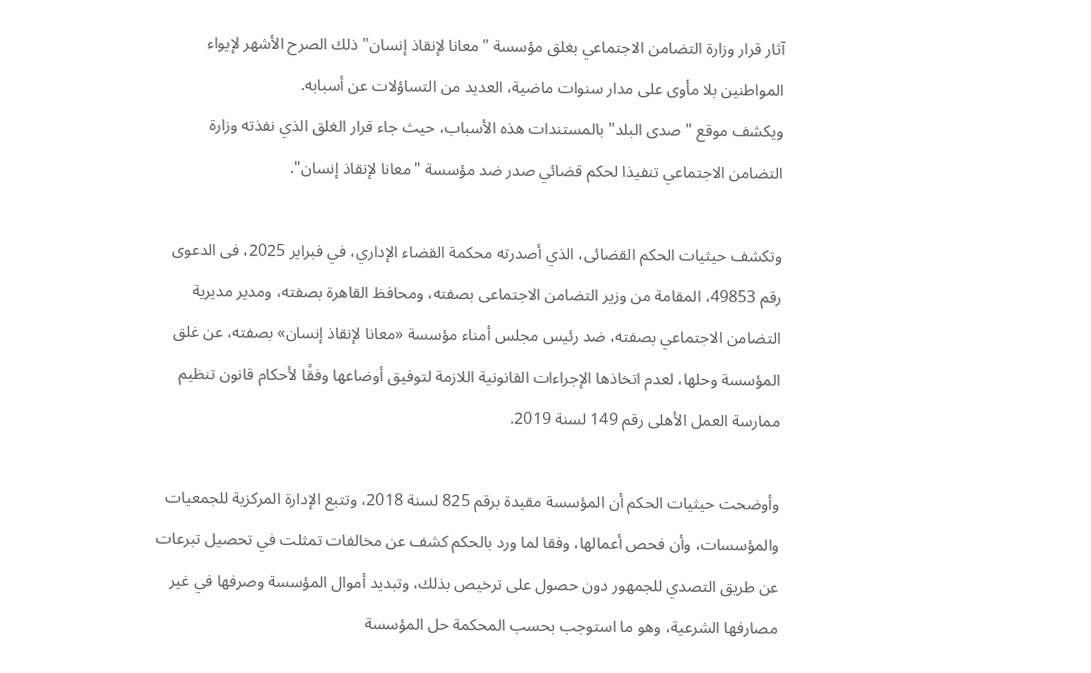آثار قرار وزارة التضامن الاجتماعي بغلق مؤسسة "معانا لإنقاذ إنسان" ذلك الصرح الأشهر لإيواء المواطنين بلا مأوى على مدار سنوات ماضية، العديد من التساؤلات عن أسبابه.
ويكشف موقع " صدى البلد" بالمستندات هذه الأسباب، حيث جاء قرار الغلق الذي نفذته وزارة التضامن الاجتماعي تنفيذا لحكم قضائي صدر ضد مؤسسة "معانا لإنقاذ إنسان".

وتكشف حيثيات الحكم القضائى، الذي أصدرته محكمة القضاء الإداري، في فبراير 2025، فى الدعوى رقم 49853، المقامة من وزير التضامن الاجتماعى بصفته، ومحافظ القاهرة بصفته، ومدير مديرية التضامن الاجتماعي بصفته، ضد رئيس مجلس أمناء مؤسسة «معانا لإنقاذ إنسان» بصفته، عن غلق المؤسسة وحلها، لعدم اتخاذها الإجراءات القانونية اللازمة لتوفيق أوضاعها وفقًا لأحكام قانون تنظيم ممارسة العمل الأهلى رقم 149 لسنة 2019.

وأوضحت حيثيات الحكم أن المؤسسة مقيدة برقم 825 لسنة 2018، وتتبع الإدارة المركزية للجمعيات والمؤسسات، وأن فحص أعمالها، وفقا لما ورد بالحكم كشف عن مخالفات تمثلت في تحصيل تبرعات عن طريق التصدي للجمهور دون حصول على ترخيص بذلك، وتبديد أموال المؤسسة وصرفها في غير مصارفها الشرعية، وهو ما استوجب بحسب المحكمة حل المؤسسة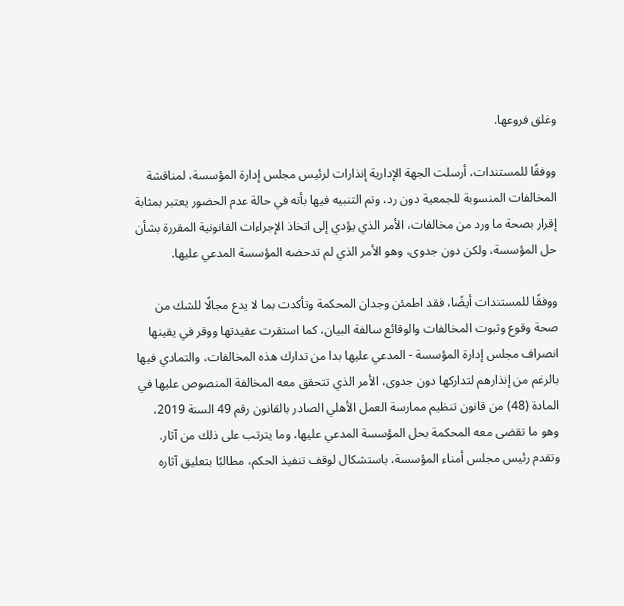وغلق فروعها.

ووفقًا للمستندات، أرسلت الجهة الإدارية إنذارات لرئيس مجلس إدارة المؤسسة، لمناقشة المخالفات المنسوبة للجمعية دون رد، وتم التنبيه فيها بأنه في حالة عدم الحضور يعتبر بمثابة إقرار بصحة ما ورد من مخالفات، الأمر الذي يؤدي إلى اتخاذ الإجراءات القانونية المقررة بشأن حل المؤسسة، ولكن دون جدوى، وهو الأمر الذي لم تدحضه المؤسسة المدعي عليها.

ووفقًا للمستندات أيضًا، فقد اطمئن وجدان المحكمة وتأكدت بما لا يدع مجالًا للشك من صحة وقوع وثبوت المخالفات والوقائع سالفة البيان، كما استقرت عقيدتها ووقر في يقينها انصراف مجلس إدارة المؤسسة - المدعي عليها بدا من تدارك هذه المخالفات، والتمادي فيها بالرغم من إنذارهم لتداركها دون جدوى، الأمر الذي تتحقق معه المخالفة المنصوص عليها في المادة (48) من قانون تنظيم ممارسة العمل الأهلي الصادر بالقانون رقم 49 السنة 2019، وهو ما تقضى معه المحكمة بحل المؤسسة المدعي عليها، وما يترتب على ذلك من آثار.
وتقدم رئيس مجلس أمناء المؤسسة، باستشكال لوقف تنفيذ الحكم، مطالبًا بتعليق آثاره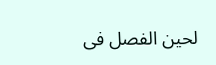لحين الفصل فى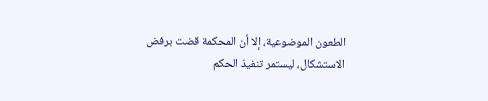الطعون الموضوعية، إلا أن المحكمة قضت برفض الاستشكال، ليستمر تنفيذ الحكم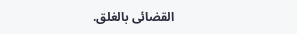القضائى بالغلق.